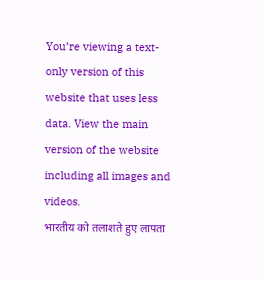You’re viewing a text-only version of this website that uses less data. View the main version of the website including all images and videos.
भारतीय को तलाशते हुए लापता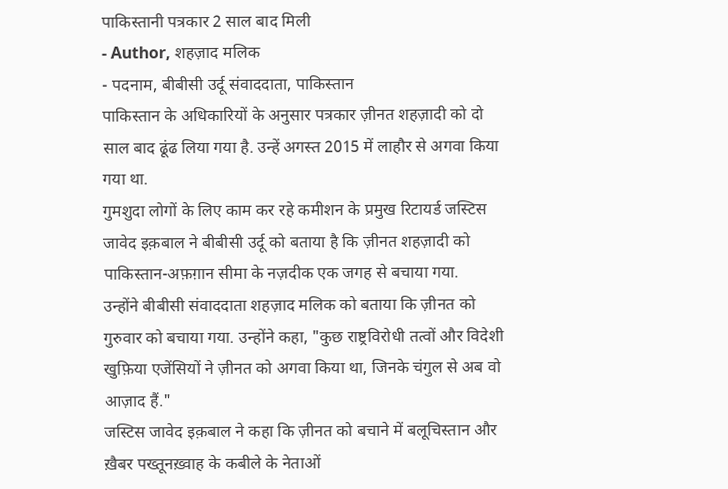पाकिस्तानी पत्रकार 2 साल बाद मिली
- Author, शहज़ाद मलिक
- पदनाम, बीबीसी उर्दू संवाददाता, पाकिस्तान
पाकिस्तान के अधिकारियों के अनुसार पत्रकार ज़ीनत शहज़ादी को दो साल बाद ढूंढ लिया गया है. उन्हें अगस्त 2015 में लाहौर से अगवा किया गया था.
गुमशुदा लोगों के लिए काम कर रहे कमीशन के प्रमुख रिटायर्ड जस्टिस जावेद इक़बाल ने बीबीसी उर्दू को बताया है कि ज़ीनत शहज़ादी को पाकिस्तान-अफ़ग़ान सीमा के नज़दीक एक जगह से बचाया गया.
उन्होंने बीबीसी संवाददाता शहज़ाद मलिक को बताया कि ज़ीनत को गुरुवार को बचाया गया. उन्होंने कहा, "कुछ राष्ट्रविरोधी तत्वों और विदेशी खुफ़िया एजेंसियों ने ज़ीनत को अगवा किया था, जिनके चंगुल से अब वो आज़ाद हैं."
जस्टिस जावेद इक़बाल ने कहा कि ज़ीनत को बचाने में बलूचिस्तान और ख़ैबर पख्तूनख़्वाह के कबीले के नेताओं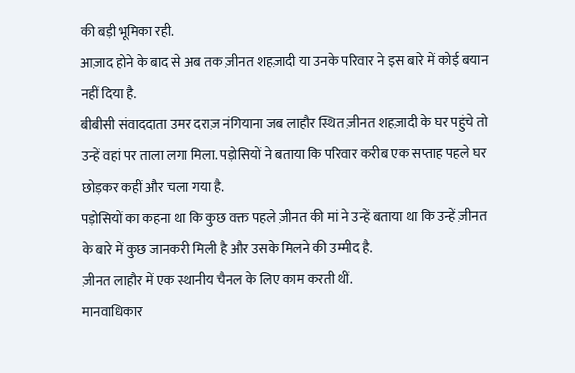की बड़ी भूमिका रही.
आज़ाद होने के बाद से अब तक ज़ीनत शहज़ादी या उनके परिवार ने इस बारे में कोई बयान नहीं दिया है.
बीबीसी संवाददाता उमर दराज़ नंगियाना जब लाहौर स्थित ज़ीनत शहज़ादी के घर पहुंचे तो उन्हें वहां पर ताला लगा मिला. पड़ोसियों ने बताया कि परिवार करीब एक सप्ताह पहले घर छोड़कर कहीं और चला गया है.
पड़ोसियों का कहना था कि कुछ वक्त पहले ज़ीनत की मां ने उन्हें बताया था कि उन्हें ज़ीनत के बारे में कुछ जानकरी मिली है और उसके मिलने की उम्मीद है.
ज़ीनत लाहौर में एक स्थानीय चैनल के लिए काम करती थीं.
मानवाधिकार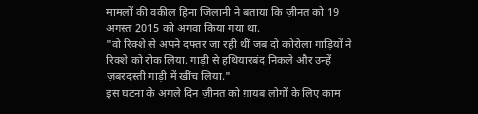मामलों की वकील हिना जिलानी ने बताया कि ज़ीनत को 19 अगस्त 2015 को अगवा किया गया था.
"वो रिक्शे से अपने दफ्तर जा रही थीं जब दो कोरोला गाड़ियों ने रिक्शे को रोक लिया. गाड़ी से हथियारबंद निकले और उन्हें ज़बरदस्ती गाड़ी में खींच लिया."
इस घटना के अगले दिन ज़ीनत को ग़ायब लोगों के लिए काम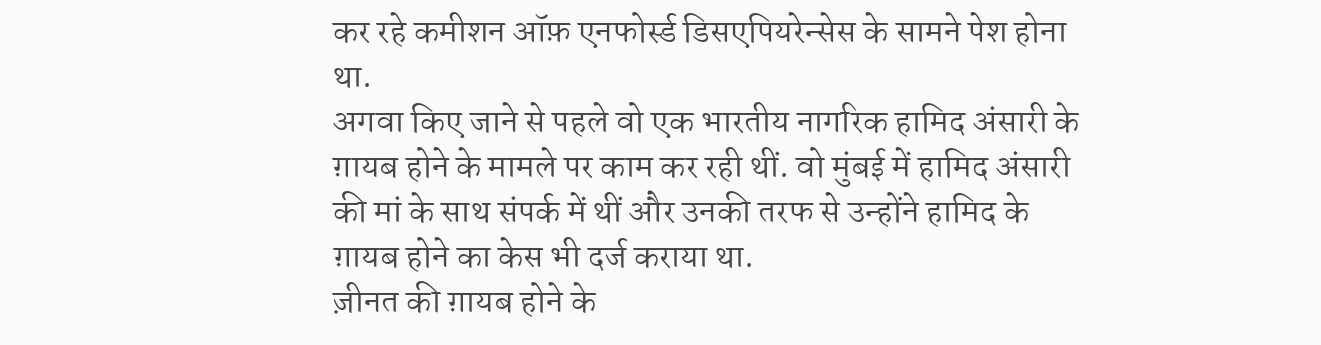कर रहे कमीशन ऑफ़ एनफोर्स्ड डिसएपियरेन्सेस के सामने पेश होना था.
अगवा किए जाने से पहले वो एक भारतीय नागरिक हामिद अंसारी के ग़ायब होने के मामले पर काम कर रही थीं. वो मुंबई में हामिद अंसारी की मां के साथ संपर्क में थीं और उनकी तरफ से उन्होंने हामिद के ग़ायब होने का केस भी दर्ज कराया था.
ज़ीनत की ग़ायब होने के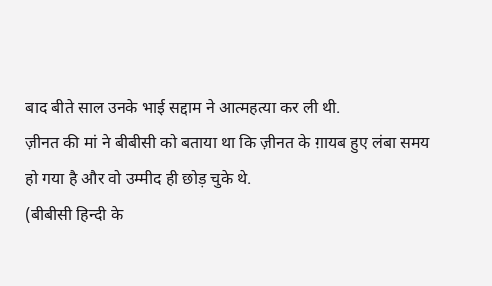बाद बीते साल उनके भाई सद्दाम ने आत्महत्या कर ली थी.
ज़ीनत की मां ने बीबीसी को बताया था कि ज़ीनत के ग़ायब हुए लंबा समय हो गया है और वो उम्मीद ही छोड़ चुके थे.
(बीबीसी हिन्दी के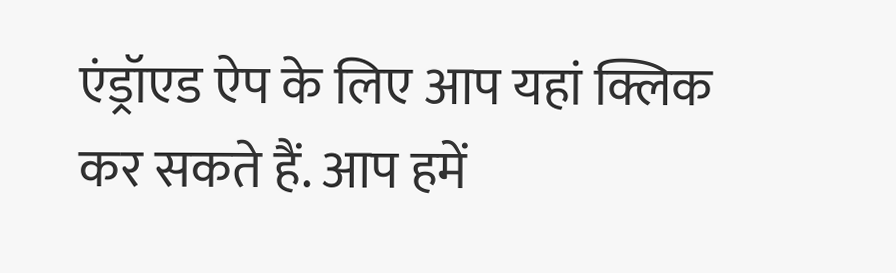एंड्रॉएड ऐप के लिए आप यहां क्लिक कर सकते हैं. आप हमें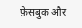फ़ेसबुक और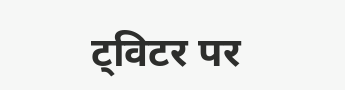ट्विटर पर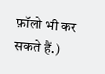फ़ॉलो भी कर सकते हैं.)